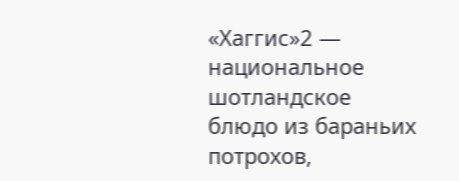«Хаггис»2 — национальное шотландское блюдо из бараньих потрохов,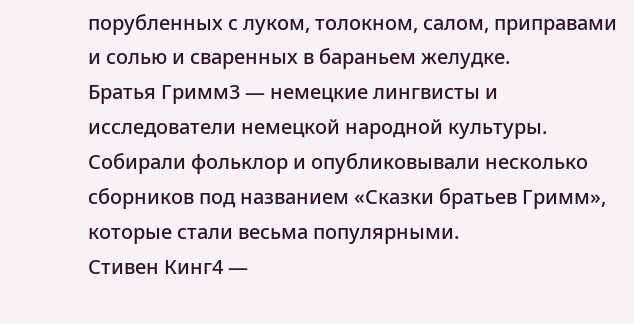порубленных с луком, толокном, салом, приправами и солью и сваренных в бараньем желудке.
Братья Гримм3 — немецкие лингвисты и исследователи немецкой народной культуры. Собирали фольклор и опубликовывали несколько сборников под названием «Сказки братьев Гримм», которые стали весьма популярными.
Стивен Кинг4 —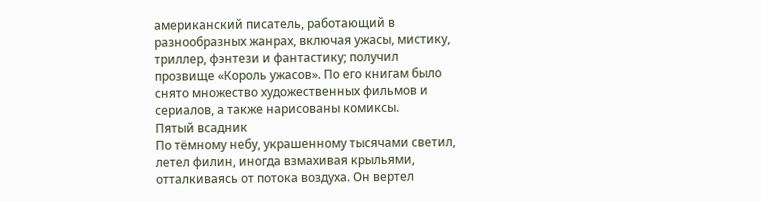американский писатель, работающий в разнообразных жанрах, включая ужасы, мистику, триллер, фэнтези и фантастику; получил прозвище «Король ужасов». По его книгам было снято множество художественных фильмов и сериалов, а также нарисованы комиксы.
Пятый всадник
По тёмному небу, украшенному тысячами светил, летел филин, иногда взмахивая крыльями, отталкиваясь от потока воздуха. Он вертел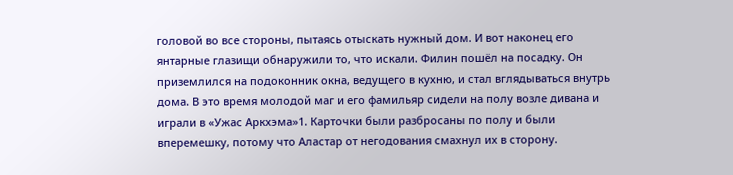головой во все стороны, пытаясь отыскать нужный дом. И вот наконец его янтарные глазищи обнаружили то, что искали. Филин пошёл на посадку. Он приземлился на подоконник окна, ведущего в кухню, и стал вглядываться внутрь дома. В это время молодой маг и его фамильяр сидели на полу возле дивана и играли в «Ужас Аркхэма»1. Карточки были разбросаны по полу и были вперемешку, потому что Аластар от негодования смахнул их в сторону.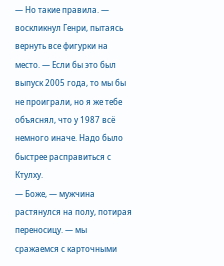— Но такие правила. — воскликнул Генри, пытаясь вернуть все фигурки на место. — Если бы это был выпуск 2005 года, то мы бы не проиграли, но я же тебе объяснял, что у 1987 всё немного иначе. Надо было быстрее расправиться с Ктулху.
— Боже, — мужчина растянулся на полу, потирая переносицу. — мы сражаемся с карточными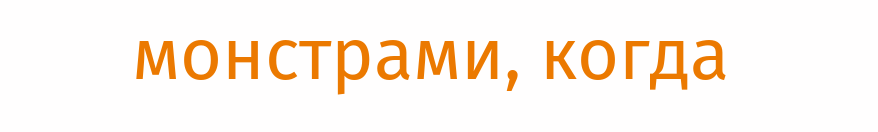монстрами, когда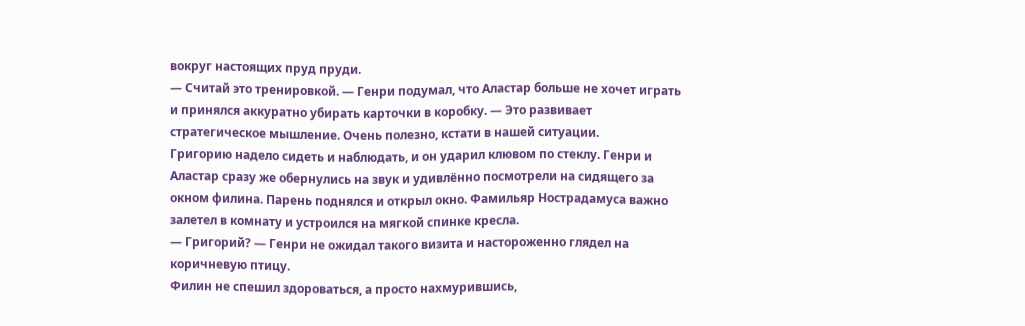вокруг настоящих пруд пруди.
— Считай это тренировкой. — Генри подумал, что Аластар больше не хочет играть и принялся аккуратно убирать карточки в коробку. — Это развивает стратегическое мышление. Очень полезно, кстати в нашей ситуации.
Григорию надело сидеть и наблюдать, и он ударил клювом по стеклу. Генри и Аластар сразу же обернулись на звук и удивлённо посмотрели на сидящего за окном филина. Парень поднялся и открыл окно. Фамильяр Нострадамуса важно залетел в комнату и устроился на мягкой спинке кресла.
— Григорий? — Генри не ожидал такого визита и настороженно глядел на коричневую птицу.
Филин не спешил здороваться, а просто нахмурившись,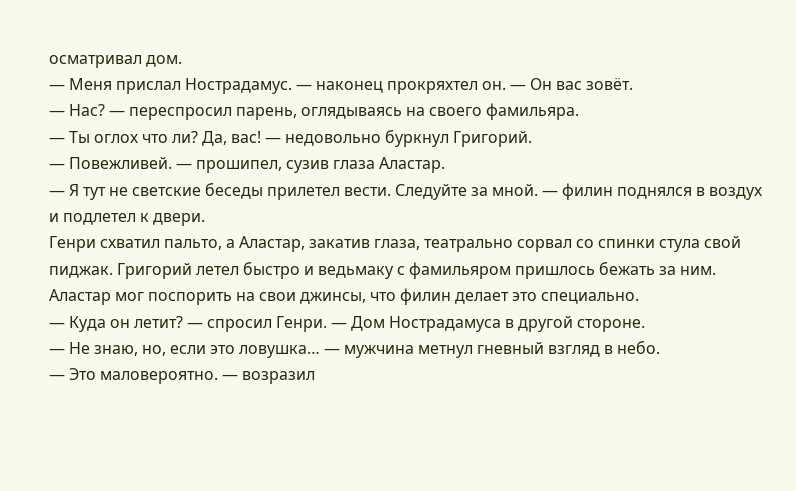осматривал дом.
— Меня прислал Нострадамус. — наконец прокряхтел он. — Он вас зовёт.
— Нас? — переспросил парень, оглядываясь на своего фамильяра.
— Ты оглох что ли? Да, вас! — недовольно буркнул Григорий.
— Повежливей. — прошипел, сузив глаза Аластар.
— Я тут не светские беседы прилетел вести. Следуйте за мной. — филин поднялся в воздух и подлетел к двери.
Генри схватил пальто, а Аластар, закатив глаза, театрально сорвал со спинки стула свой пиджак. Григорий летел быстро и ведьмаку с фамильяром пришлось бежать за ним. Аластар мог поспорить на свои джинсы, что филин делает это специально.
— Куда он летит? — спросил Генри. — Дом Нострадамуса в другой стороне.
— Не знаю, но, если это ловушка… — мужчина метнул гневный взгляд в небо.
— Это маловероятно. — возразил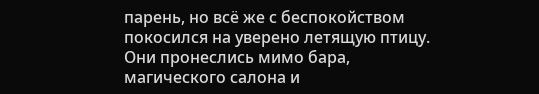парень, но всё же с беспокойством покосился на уверено летящую птицу.
Они пронеслись мимо бара, магического салона и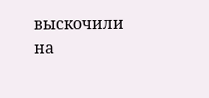выскочили на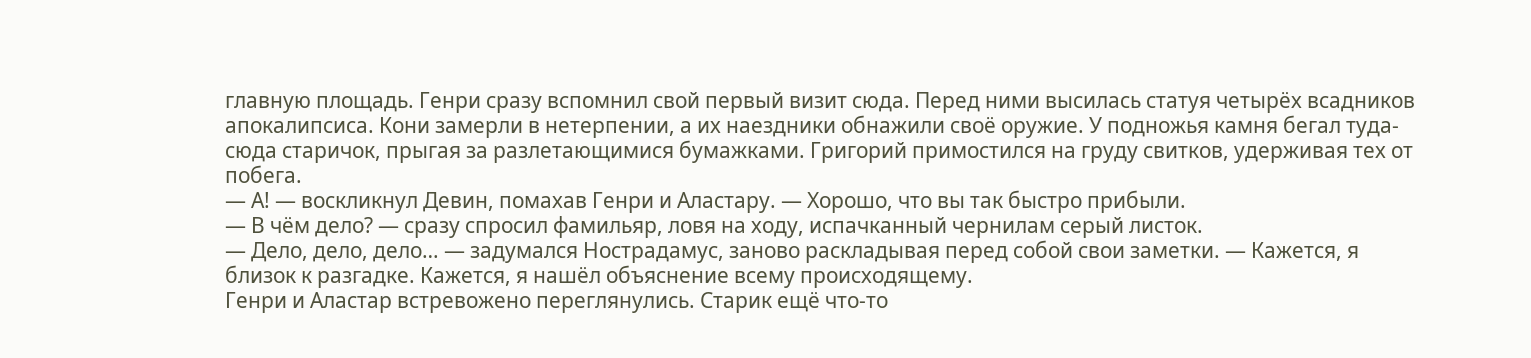главную площадь. Генри сразу вспомнил свой первый визит сюда. Перед ними высилась статуя четырёх всадников апокалипсиса. Кони замерли в нетерпении, а их наездники обнажили своё оружие. У подножья камня бегал туда-сюда старичок, прыгая за разлетающимися бумажками. Григорий примостился на груду свитков, удерживая тех от побега.
— А! — воскликнул Девин, помахав Генри и Аластару. — Хорошо, что вы так быстро прибыли.
— В чём дело? — сразу спросил фамильяр, ловя на ходу, испачканный чернилам серый листок.
— Дело, дело, дело… — задумался Нострадамус, заново раскладывая перед собой свои заметки. — Кажется, я близок к разгадке. Кажется, я нашёл объяснение всему происходящему.
Генри и Аластар встревожено переглянулись. Старик ещё что-то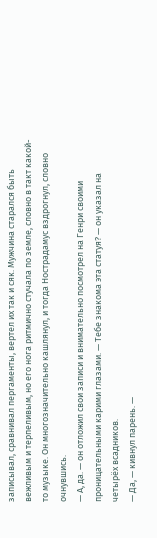записывал, сравнивал пергаменты, вертел их так и сяк. Мужчина старался быть вежливым и терпеливым, но его нога ритмично стучала по земле, словно в такт какой-то музыке. Он многозначительно кашлянул, и тогда Нострадамус вздрогнул, словно очнувшись.
— А, да. — он отложил свои записи и внимательно посмотрел на Генри своими проницательными карими глазами. — Тебе знакома эта статуя? — он указал на четырёх всадников.
— Да, — кивнул парень. —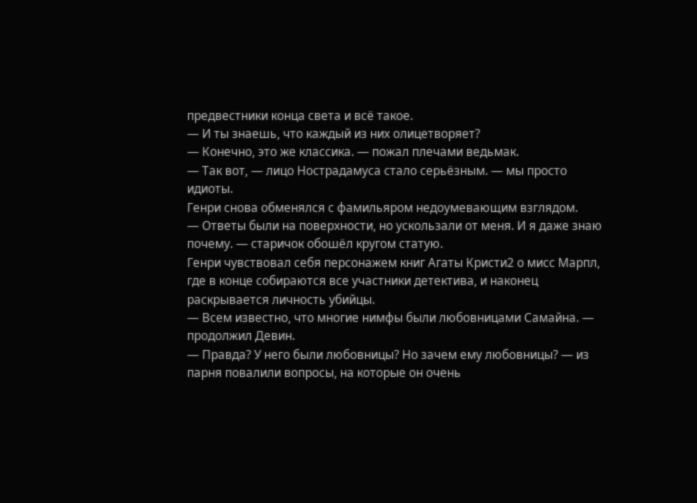предвестники конца света и всё такое.
— И ты знаешь, что каждый из них олицетворяет?
— Конечно, это же классика. — пожал плечами ведьмак.
— Так вот, — лицо Нострадамуса стало серьёзным. — мы просто идиоты.
Генри снова обменялся с фамильяром недоумевающим взглядом.
— Ответы были на поверхности, но ускользали от меня. И я даже знаю почему. — старичок обошёл кругом статую.
Генри чувствовал себя персонажем книг Агаты Кристи2 о мисс Марпл, где в конце собираются все участники детектива, и наконец раскрывается личность убийцы.
— Всем известно, что многие нимфы были любовницами Самайна. — продолжил Девин.
— Правда? У него были любовницы? Но зачем ему любовницы? — из парня повалили вопросы, на которые он очень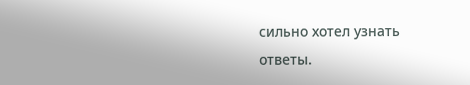сильно хотел узнать ответы.